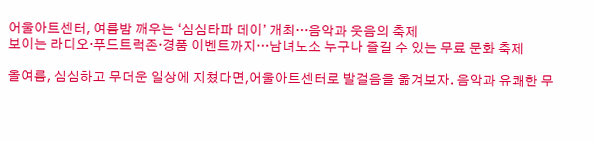어울아트센터, 여름밤 깨우는 ‘심심타파 데이’ 개최…음악과 웃음의 축제
보이는 라디오·푸드트럭존·경품 이벤트까지…남녀노소 누구나 즐길 수 있는 무료 문화 축제

올여름, 심심하고 무더운 일상에 지쳤다면,어울아트센터로 발걸음을 옮겨보자. 음악과 유쾌한 무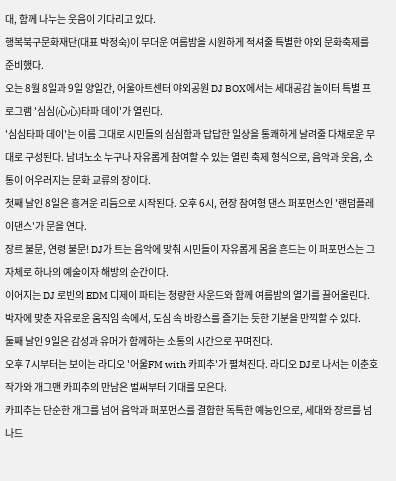대, 함께 나누는 웃음이 기다리고 있다.
행복북구문화재단(대표 박정숙)이 무더운 여름밤을 시원하게 적셔줄 특별한 야외 문화축제를 준비했다.
오는 8월 8일과 9일 양일간, 어울아트센터 야외공원 DJ BOX에서는 세대공감 놀이터 특별 프로그램 '심심(心心)타파 데이'가 열린다.
'심심타파 데이'는 이름 그대로 시민들의 심심함과 답답한 일상을 통쾌하게 날려줄 다채로운 무대로 구성된다. 남녀노소 누구나 자유롭게 참여할 수 있는 열린 축제 형식으로, 음악과 웃음, 소통이 어우러지는 문화 교류의 장이다.
첫째 날인 8일은 흥겨운 리듬으로 시작된다. 오후 6시, 현장 참여형 댄스 퍼포먼스인 '랜덤플레이댄스'가 문을 연다.
장르 불문, 연령 불문! DJ가 트는 음악에 맞춰 시민들이 자유롭게 몸을 흔드는 이 퍼포먼스는 그 자체로 하나의 예술이자 해방의 순간이다.
이어지는 DJ 로빈의 EDM 디제이 파티는 청량한 사운드와 함께 여름밤의 열기를 끌어올린다.
박자에 맞춘 자유로운 움직임 속에서, 도심 속 바캉스를 즐기는 듯한 기분을 만끽할 수 있다.
둘째 날인 9일은 감성과 유머가 함께하는 소통의 시간으로 꾸며진다.
오후 7시부터는 보이는 라디오 '어울FM with 카피추'가 펼쳐진다. 라디오 DJ로 나서는 이춘호 작가와 개그맨 카피추의 만남은 벌써부터 기대를 모은다.
카피추는 단순한 개그를 넘어 음악과 퍼포먼스를 결합한 독특한 예능인으로, 세대와 장르를 넘나드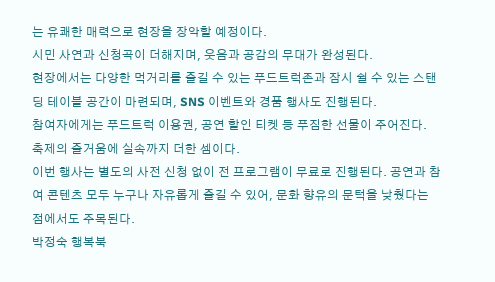는 유쾌한 매력으로 현장을 장악할 예정이다.
시민 사연과 신청곡이 더해지며, 웃음과 공감의 무대가 완성된다.
현장에서는 다양한 먹거리를 즐길 수 있는 푸드트럭존과 잠시 쉴 수 있는 스탠딩 테이블 공간이 마련되며, SNS 이벤트와 경품 행사도 진행된다.
참여자에게는 푸드트럭 이용권, 공연 할인 티켓 등 푸짐한 선물이 주어진다. 축제의 즐거움에 실속까지 더한 셈이다.
이번 행사는 별도의 사전 신청 없이 전 프로그램이 무료로 진행된다. 공연과 참여 콘텐츠 모두 누구나 자유롭게 즐길 수 있어, 문화 향유의 문턱을 낮췄다는 점에서도 주목된다.
박정숙 행복북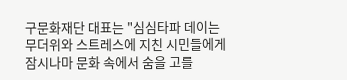구문화재단 대표는 "심심타파 데이는 무더위와 스트레스에 지친 시민들에게 잠시나마 문화 속에서 숨을 고를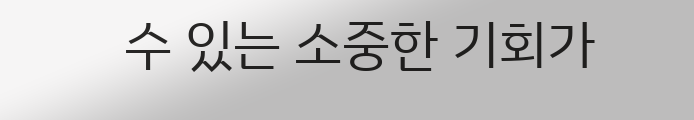수 있는 소중한 기회가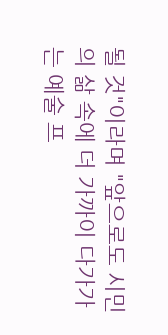될 것"이라며 "앞으로도 시민의 삶 속에 더 가까이 다가가는 예술 프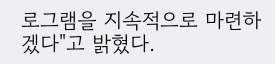로그램을 지속적으로 마련하겠다"고 밝혔다.